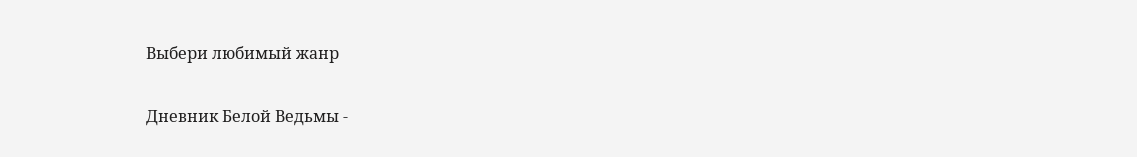Выбери любимый жанр

Дневник Белой Ведьмы -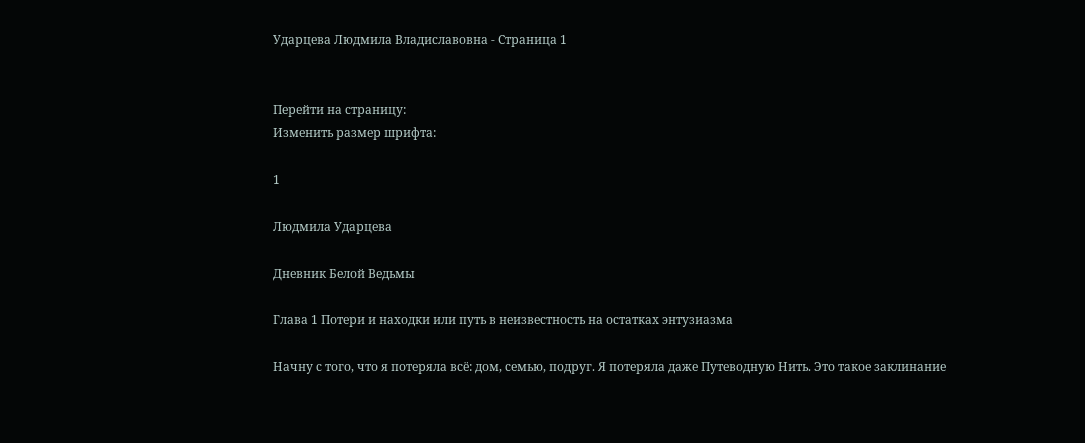Ударцева Людмила Владиславовна - Страница 1


Перейти на страницу:
Изменить размер шрифта:

1

Людмила Ударцева

Дневник Белой Ведьмы

Глава 1 Потери и находки или путь в неизвестность на остатках энтузиазма

Начну с того, что я потеряла всё: дом, семью, подруг. Я потеряла даже Путеводную Нить. Это такое заклинание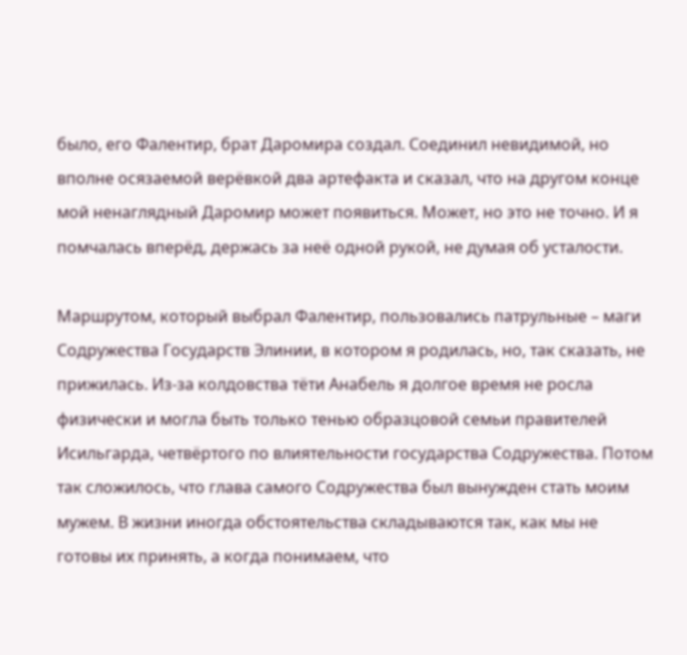было, его Фалентир, брат Даромира создал. Соединил невидимой, но вполне осязаемой верёвкой два артефакта и сказал, что на другом конце мой ненаглядный Даромир может появиться. Может, но это не точно. И я помчалась вперёд, держась за неё одной рукой, не думая об усталости.

Маршрутом, который выбрал Фалентир, пользовались патрульные – маги Содружества Государств Элинии, в котором я родилась, но, так сказать, не прижилась. Из-за колдовства тёти Анабель я долгое время не росла физически и могла быть только тенью образцовой семьи правителей Исильгарда, четвёртого по влиятельности государства Содружества. Потом так сложилось, что глава самого Содружества был вынужден стать моим мужем. В жизни иногда обстоятельства складываются так, как мы не готовы их принять, а когда понимаем, что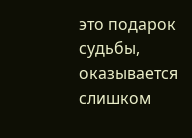это подарок судьбы, оказывается слишком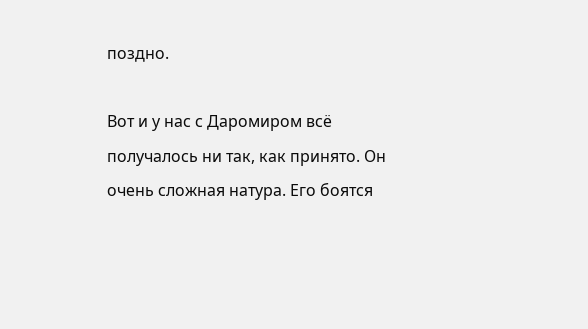поздно.

Вот и у нас с Даромиром всё получалось ни так, как принято. Он очень сложная натура. Его боятся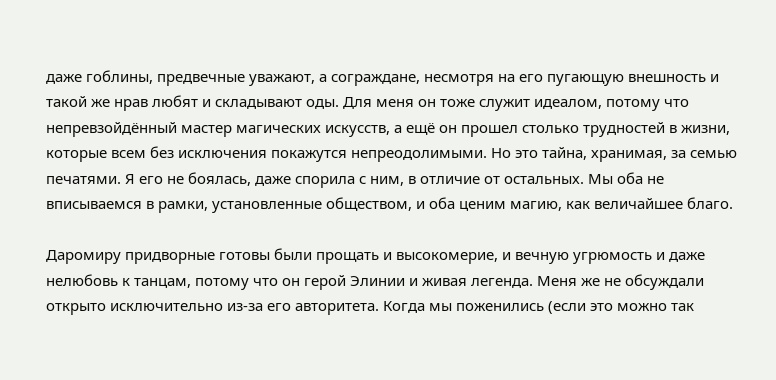даже гоблины, предвечные уважают, а сограждане, несмотря на его пугающую внешность и такой же нрав любят и складывают оды. Для меня он тоже служит идеалом, потому что непревзойдённый мастер магических искусств, а ещё он прошел столько трудностей в жизни, которые всем без исключения покажутся непреодолимыми. Но это тайна, хранимая, за семью печатями. Я его не боялась, даже спорила с ним, в отличие от остальных. Мы оба не вписываемся в рамки, установленные обществом, и оба ценим магию, как величайшее благо.

Даромиру придворные готовы были прощать и высокомерие, и вечную угрюмость и даже нелюбовь к танцам, потому что он герой Элинии и живая легенда. Меня же не обсуждали открыто исключительно из-за его авторитета. Когда мы поженились (если это можно так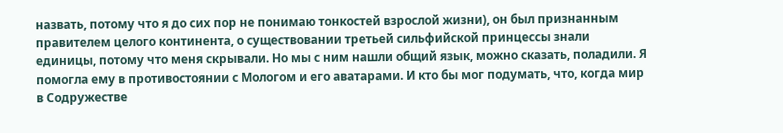назвать, потому что я до сих пор не понимаю тонкостей взрослой жизни), он был признанным правителем целого континента, о существовании третьей сильфийской принцессы знали единицы, потому что меня скрывали. Но мы с ним нашли общий язык, можно сказать, поладили. Я помогла ему в противостоянии с Мологом и его аватарами. И кто бы мог подумать, что, когда мир в Содружестве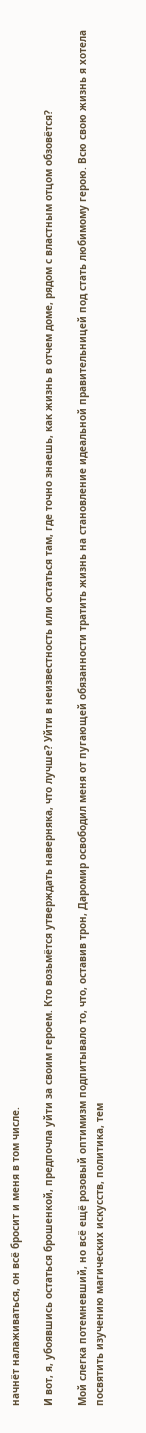начнёт налаживаться, он всё бросит и меня в том числе.

И вот, я, убоявшись остаться брошенкой, предпочла уйти за своим героем. Кто возьмётся утверждать наверняка, что лучше? Уйти в неизвестность или остаться там, где точно знаешь, как жизнь в отчем доме, рядом с властным отцом обзовётся?

Мой слегка потемневший, но всё ещё розовый оптимизм подпитывало то, что, оставив трон, Даромир освободил меня от пугающей обязанности тратить жизнь на становление идеальной правительницей под стать любимому герою. Всю свою жизнь я хотела посвятить изучению магических искусств, политика, тем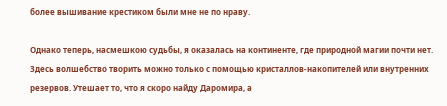более вышивание крестиком были мне не по нраву.

Однако теперь, насмешкою судьбы, я оказалась на континенте, где природной магии почти нет. Здесь волшебство творить можно только с помощью кристаллов-накопителей или внутренних резервов. Утешает то, что я скоро найду Даромира, а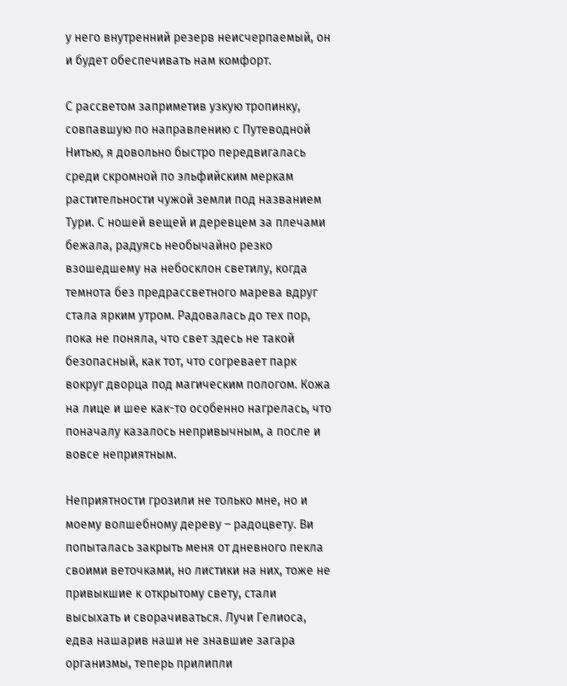у него внутренний резерв неисчерпаемый, он и будет обеспечивать нам комфорт.

С рассветом заприметив узкую тропинку, совпавшую по направлению с Путеводной Нитью, я довольно быстро передвигалась среди скромной по эльфийским меркам растительности чужой земли под названием Тури. С ношей вещей и деревцем за плечами бежала, радуясь необычайно резко взошедшему на небосклон светилу, когда темнота без предрассветного марева вдруг стала ярким утром. Радовалась до тех пор, пока не поняла, что свет здесь не такой безопасный, как тот, что согревает парк вокруг дворца под магическим пологом. Кожа на лице и шее как-то особенно нагрелась, что поначалу казалось непривычным, а после и вовсе неприятным.

Неприятности грозили не только мне, но и моему волшебному дереву – радоцвету. Ви попыталась закрыть меня от дневного пекла своими веточками, но листики на них, тоже не привыкшие к открытому свету, стали высыхать и сворачиваться. Лучи Гелиоса, едва нашарив наши не знавшие загара организмы, теперь прилипли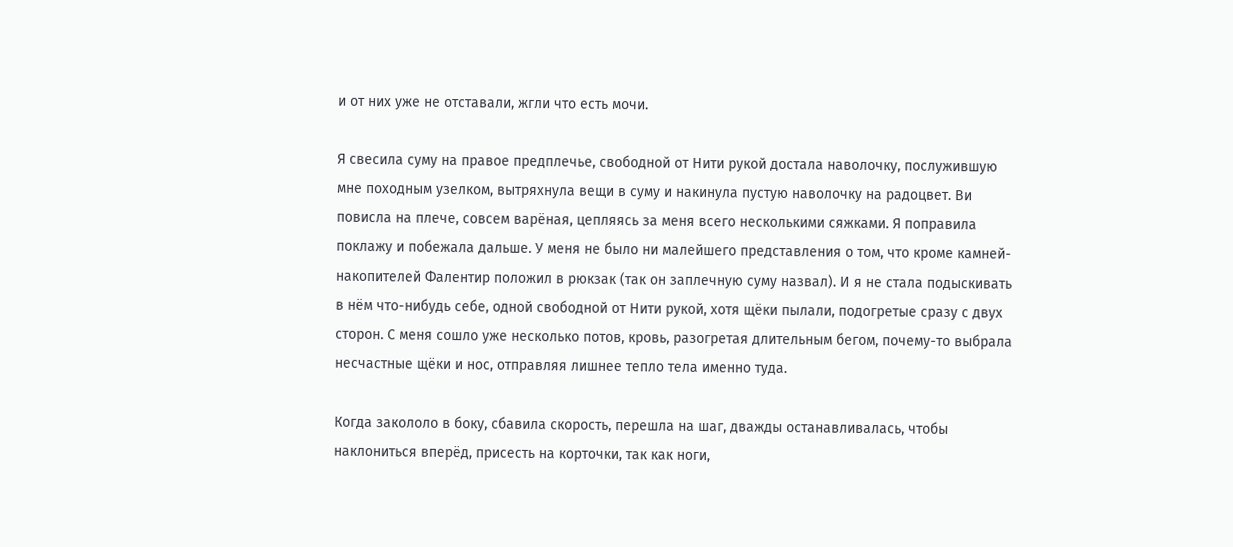и от них уже не отставали, жгли что есть мочи.

Я свесила суму на правое предплечье, свободной от Нити рукой достала наволочку, послужившую мне походным узелком, вытряхнула вещи в суму и накинула пустую наволочку на радоцвет. Ви повисла на плече, совсем варёная, цепляясь за меня всего несколькими сяжками. Я поправила поклажу и побежала дальше. У меня не было ни малейшего представления о том, что кроме камней-накопителей Фалентир положил в рюкзак (так он заплечную суму назвал). И я не стала подыскивать в нём что-нибудь себе, одной свободной от Нити рукой, хотя щёки пылали, подогретые сразу с двух сторон. С меня сошло уже несколько потов, кровь, разогретая длительным бегом, почему-то выбрала несчастные щёки и нос, отправляя лишнее тепло тела именно туда.

Когда закололо в боку, сбавила скорость, перешла на шаг, дважды останавливалась, чтобы наклониться вперёд, присесть на корточки, так как ноги,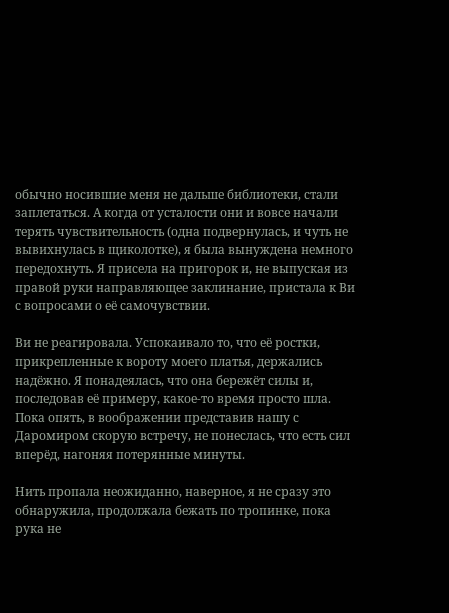обычно носившие меня не дальше библиотеки, стали заплетаться. А когда от усталости они и вовсе начали терять чувствительность (одна подвернулась, и чуть не вывихнулась в щиколотке), я была вынуждена немного передохнуть. Я присела на пригорок и, не выпуская из правой руки направляющее заклинание, пристала к Ви с вопросами о её самочувствии.

Ви не реагировала. Успокаивало то, что её ростки, прикрепленные к вороту моего платья, держались надёжно. Я понадеялась, что она бережёт силы и, последовав её примеру, какое-то время просто шла. Пока опять, в воображении представив нашу с Даромиром скорую встречу, не понеслась, что есть сил вперёд, нагоняя потерянные минуты.

Нить пропала неожиданно, наверное, я не сразу это обнаружила, продолжала бежать по тропинке, пока рука не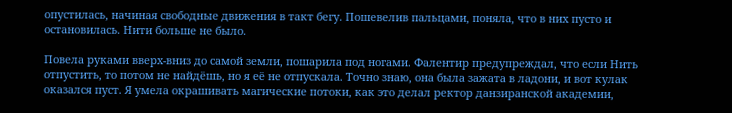опустилась, начиная свободные движения в такт бегу. Пошевелив пальцами, поняла, что в них пусто и остановилась. Нити больше не было.

Повела руками вверх-вниз до самой земли, пошарила под ногами. Фалентир предупреждал, что если Нить отпустить, то потом не найдёшь, но я её не отпускала. Точно знаю, она была зажата в ладони, и вот кулак оказался пуст. Я умела окрашивать магические потоки, как это делал ректор данзиранской академии,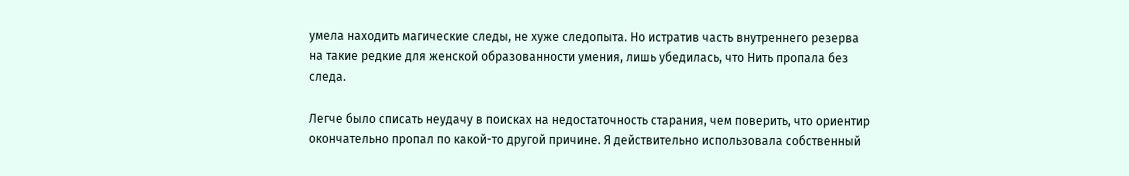умела находить магические следы, не хуже следопыта. Но истратив часть внутреннего резерва на такие редкие для женской образованности умения, лишь убедилась, что Нить пропала без следа.

Легче было списать неудачу в поисках на недостаточность старания, чем поверить, что ориентир окончательно пропал по какой-то другой причине. Я действительно использовала собственный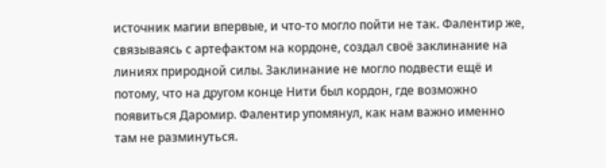источник магии впервые, и что-то могло пойти не так. Фалентир же, связываясь с артефактом на кордоне, создал своё заклинание на линиях природной силы. Заклинание не могло подвести ещё и потому, что на другом конце Нити был кордон, где возможно появиться Даромир. Фалентир упомянул, как нам важно именно там не разминуться.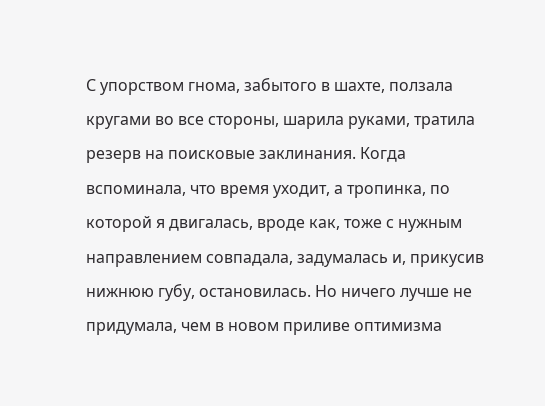С упорством гнома, забытого в шахте, ползала кругами во все стороны, шарила руками, тратила резерв на поисковые заклинания. Когда вспоминала, что время уходит, а тропинка, по которой я двигалась, вроде как, тоже с нужным направлением совпадала, задумалась и, прикусив нижнюю губу, остановилась. Но ничего лучше не придумала, чем в новом приливе оптимизма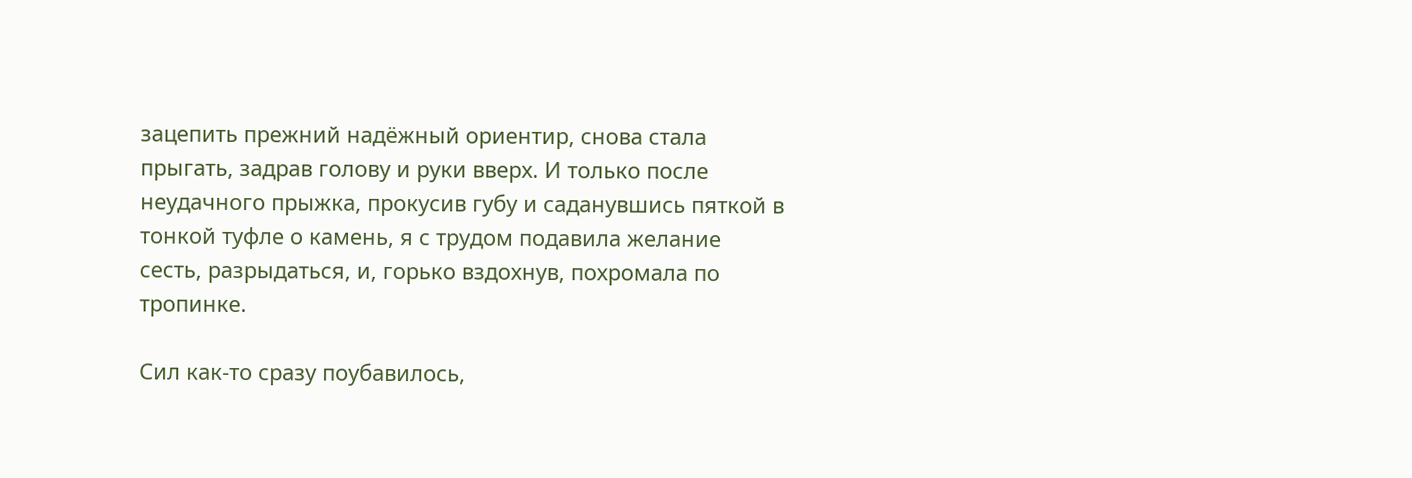зацепить прежний надёжный ориентир, снова стала прыгать, задрав голову и руки вверх. И только после неудачного прыжка, прокусив губу и саданувшись пяткой в тонкой туфле о камень, я с трудом подавила желание сесть, разрыдаться, и, горько вздохнув, похромала по тропинке.

Сил как-то сразу поубавилось,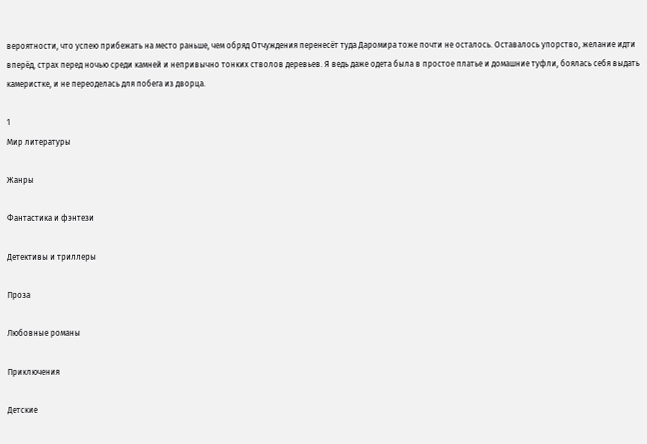вероятности, что успею прибежать на место раньше, чем обряд Отчуждения перенесёт туда Даромира тоже почти не осталось. Оставалось упорство, желание идти вперёд, страх перед ночью среди камней и непривычно тонких стволов деревьев. Я ведь даже одета была в простое платье и домашние туфли, боялась себя выдать камеристке, и не переоделась для побега из дворца.

1
Мир литературы

Жанры

Фантастика и фэнтези

Детективы и триллеры

Проза

Любовные романы

Приключения

Детские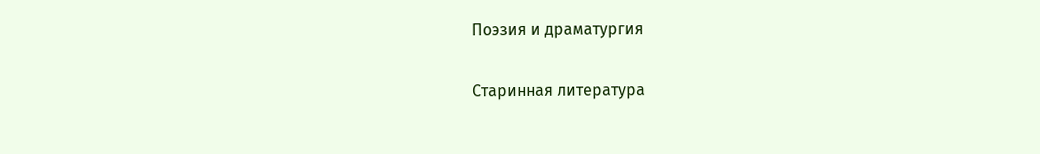Поэзия и драматургия

Старинная литература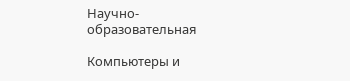Научно-образовательная

Компьютеры и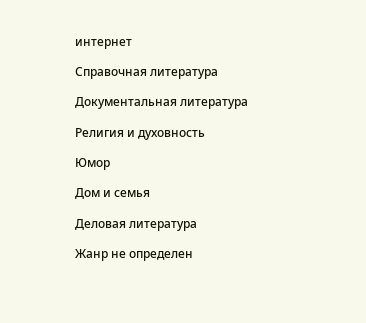интернет

Справочная литература

Документальная литература

Религия и духовность

Юмор

Дом и семья

Деловая литература

Жанр не определен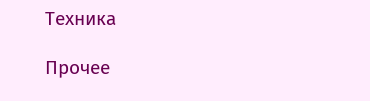Техника

Прочее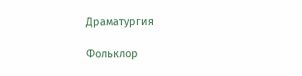Драматургия

Фольклор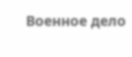Военное дело